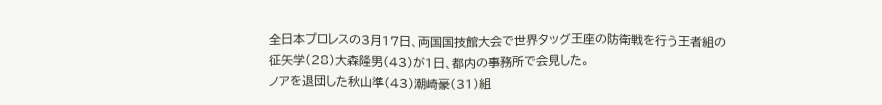全日本プロレスの3月17日、両国国技館大会で世界タッグ王座の防衛戦を行う王者組の征矢学(28)大森隆男(43)が1日、都内の事務所で会見した。
ノアを退団した秋山準(43)潮崎豪(31)組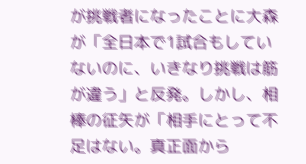が挑戦者になったことに大森が「全日本で1試合もしていないのに、いきなり挑戦は筋が違う」と反発。しかし、相棒の征矢が「相手にとって不足はない。真正面から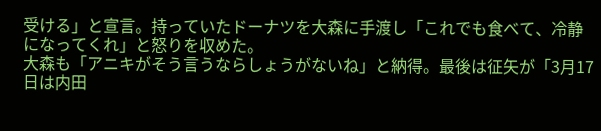受ける」と宣言。持っていたドーナツを大森に手渡し「これでも食べて、冷静になってくれ」と怒りを収めた。
大森も「アニキがそう言うならしょうがないね」と納得。最後は征矢が「3月17日は内田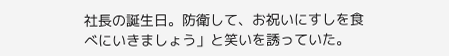社長の誕生日。防衛して、お祝いにすしを食べにいきましょう」と笑いを誘っていた。